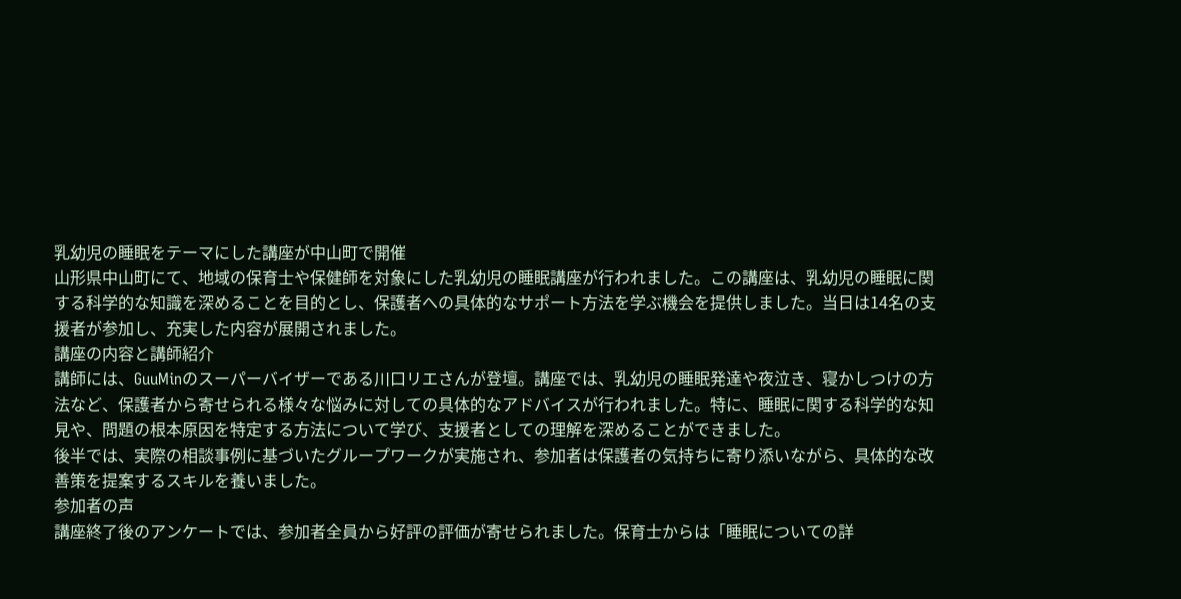乳幼児の睡眠をテーマにした講座が中山町で開催
山形県中山町にて、地域の保育士や保健師を対象にした乳幼児の睡眠講座が行われました。この講座は、乳幼児の睡眠に関する科学的な知識を深めることを目的とし、保護者への具体的なサポート方法を学ぶ機会を提供しました。当日は14名の支援者が参加し、充実した内容が展開されました。
講座の内容と講師紹介
講師には、GuuMinのスーパーバイザーである川口リエさんが登壇。講座では、乳幼児の睡眠発達や夜泣き、寝かしつけの方法など、保護者から寄せられる様々な悩みに対しての具体的なアドバイスが行われました。特に、睡眠に関する科学的な知見や、問題の根本原因を特定する方法について学び、支援者としての理解を深めることができました。
後半では、実際の相談事例に基づいたグループワークが実施され、参加者は保護者の気持ちに寄り添いながら、具体的な改善策を提案するスキルを養いました。
参加者の声
講座終了後のアンケートでは、参加者全員から好評の評価が寄せられました。保育士からは「睡眠についての詳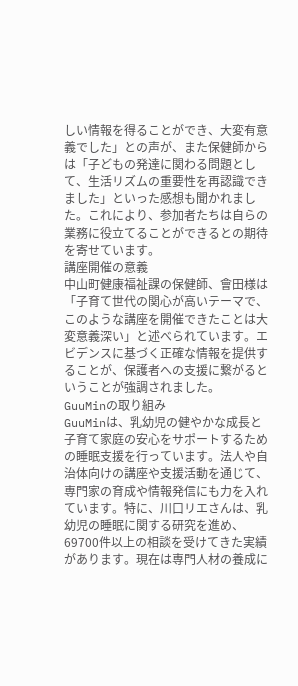しい情報を得ることができ、大変有意義でした」との声が、また保健師からは「子どもの発達に関わる問題として、生活リズムの重要性を再認識できました」といった感想も聞かれました。これにより、参加者たちは自らの業務に役立てることができるとの期待を寄せています。
講座開催の意義
中山町健康福祉課の保健師、會田様は「子育て世代の関心が高いテーマで、このような講座を開催できたことは大変意義深い」と述べられています。エビデンスに基づく正確な情報を提供することが、保護者への支援に繋がるということが強調されました。
GuuMinの取り組み
GuuMinは、乳幼児の健やかな成長と子育て家庭の安心をサポートするための睡眠支援を行っています。法人や自治体向けの講座や支援活動を通じて、専門家の育成や情報発信にも力を入れています。特に、川口リエさんは、乳幼児の睡眠に関する研究を進め、69700件以上の相談を受けてきた実績があります。現在は専門人材の養成に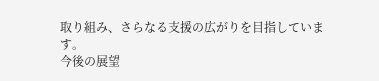取り組み、さらなる支援の広がりを目指しています。
今後の展望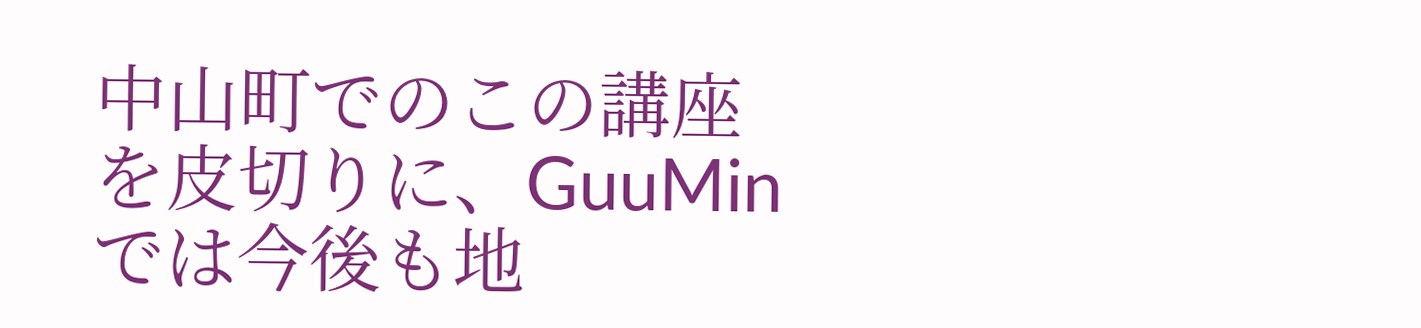中山町でのこの講座を皮切りに、GuuMinでは今後も地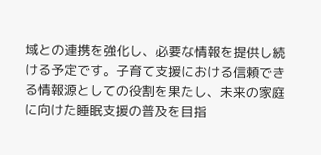域との連携を強化し、必要な情報を提供し続ける予定です。子育て支援における信頼できる情報源としての役割を果たし、未来の家庭に向けた睡眠支援の普及を目指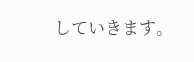していきます。